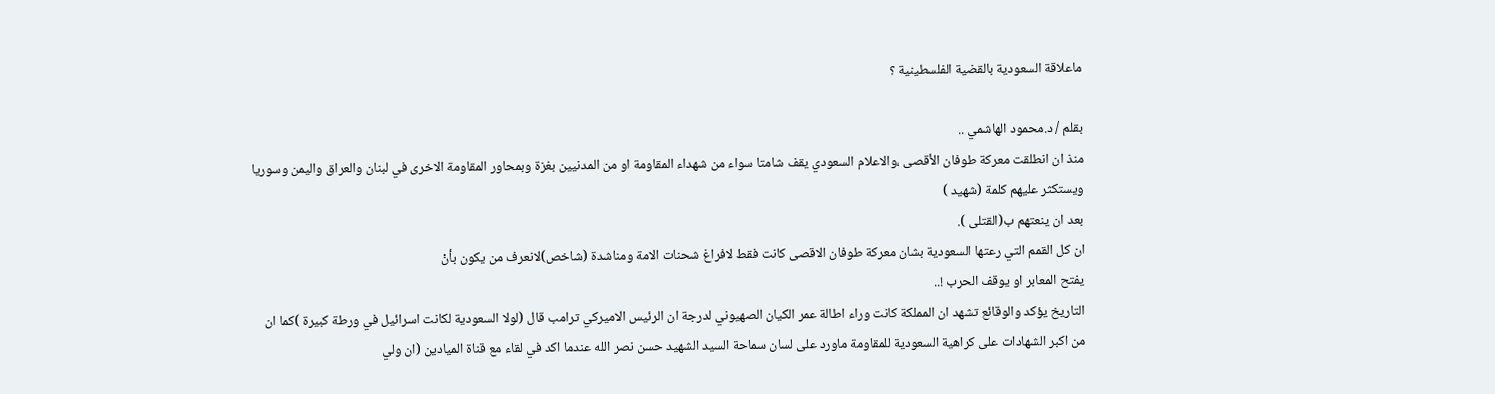ماعلاقة السعودية بالقضية الفلسطينية ؟

بقلم / د.محمود الهاشمي ..
منذ ان انطلقت معركة طوفان الأقصى ،والاعلام السعودي يقف شامتا سواء من شهداء المقاومة او من المدنيين بغزة وبمحاور المقاومة الاخرى في لبنان والعراق واليمن وسوريا
ويستكثر عليهم كلمة (شهيد )
بعد ان ينعتهم ب(القتلى ).
ان كل القمم التي رعتها السعودية بشان معركة طوفان الاقصى كانت فقط لافراغ شحنات الامة ومناشدة (شاخص)لانعرف من يكون بأنْ
يفتح المعابر او يوقف الحرب !..
التاريخ يؤكد والوقائع تشهد ان المملكة كانت وراء اطالة عمر الكيان الصهيوني لدرجة ان الرئيس الاميركي ترامب قال (لولا السعودية لكانت اسرائيل في ورطة كبيرة )كما ان من اكبر الشهادات على كراهية السعودية للمقاومة ماورد على لسان سماحة السيد الشهيد حسن نصر الله عندما اكد في لقاء مع قناة الميادين (ان ولي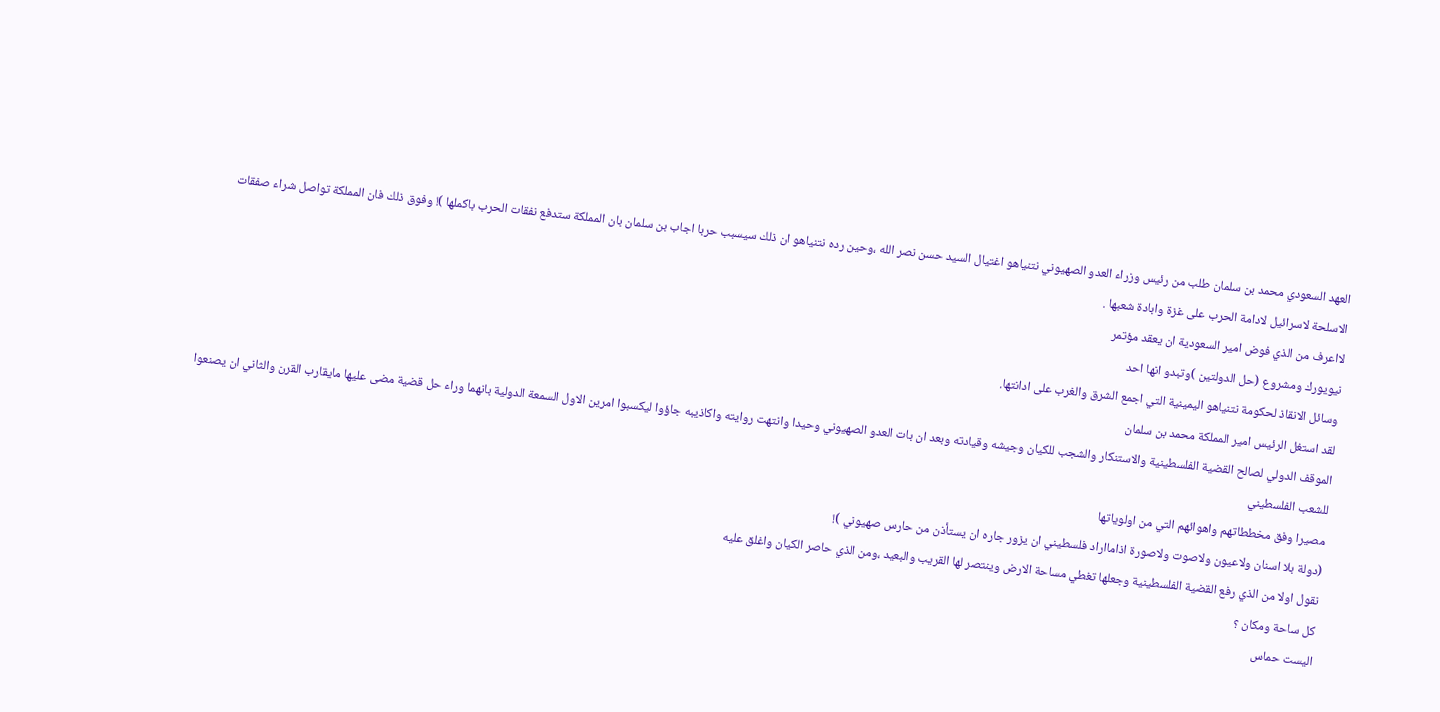العهد السعودي محمد بن سلمان طلب من رئيس وزراء العدو الصهيوني نتنياهو اغتيال السيد حسن نصر الله ،وحين رده نتنياهو ان ذلك سيسبب حربا اجاب بن سلمان بان المملكة ستدفع نفقات الحرب باكملها )! وفوق ذلك فان المملكة تواصل شراء صفقات الاسلحة لاسرائيل لادامة الحرب على غزة وابادة شعبها .
لااعرف من الذي فوض امير السعودية ان يعقد مؤتمر
نيويورك ومشروع (حل الدولتين )وتبدو انها احد
وسائل الانقاذ لحكومة نتنياهو اليمينية التي اجمع الشرق والغرب على ادانتها.
لقد استغل الرئيس امير المملكة محمد بن سلمان
الموقف الدولي لصالح القضية الفلسطينية والاستنكار والشجب للكيان وجيشه وقيادته وبعد ان بات العدو الصهيوني وحيدا وانتهت روايته واكاذيبه جاؤوا ليكسبوا امرين الاول السمعة الدولية بانهما وراء حل قضية مضى عليها مايقارب القرن والثاني ان يصنعوا للشعب الفلسطيني
مصيرا وفق مخططاتهم واهوائهم التي من اولوياتها
(دولة بلا اسنان ولاعيون ولاصوت ولاصورة اذامااراد فلسطيني ان يزور جاره ان يستأذن من حارس صهيوني )!
نقول اولا من الذي رفع القضية الفلسطينية وجعلها تغطي مساحة الارض وينتصر لها القريب والبعيد ،ومن الذي حاصر الكيان واغلق عليه
كل ساحة ومكان ؟
اليست حماس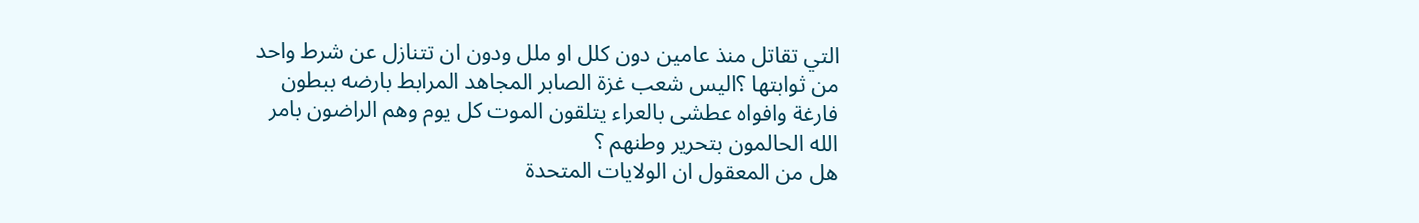التي تقاتل منذ عامين دون كلل او ملل ودون ان تتنازل عن شرط واحد من ثوابتها ؟اليس شعب غزة الصابر المجاهد المرابط بارضه ببطون فارغة وافواه عطشى بالعراء يتلقون الموت كل يوم وهم الراضون بامر الله الحالمون بتحرير وطنهم ؟
هل من المعقول ان الولايات المتحدة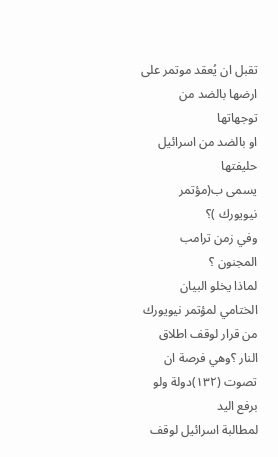تقبل ان يُعقد موتمر على ارضها بالضد من توجهاتها
او بالضد من اسرائيل حليفتها
يسمى ب(مؤتمر نيويورك )؟
وفي زمن ترامب المجنون ؟
لماذا يخلو البيان الختامي لمؤتمر نيويورك من قرار لوقف اطلاق النار ؟وهي فرصة ان تصوت (١٣٢)دولة ولو برفع اليد
لمطالبة اسرائيل لوقف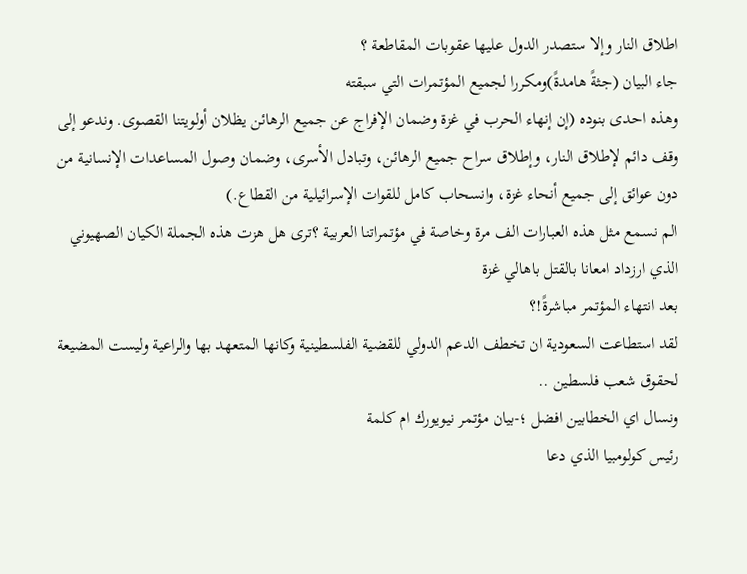اطلاق النار وإلا ستصدر الدول عليها عقوبات المقاطعة ؟
جاء البيان (جثةً هامدةً)ومكررا لجميع المؤتمرات التي سبقته
وهذه احدى بنوده (إن إنهاء الحرب في غزة وضمان الإفراج عن جميع الرهائن يظلان أولويتنا القصوى. وندعو إلى وقف دائم لإطلاق النار، وإطلاق سراح جميع الرهائن، وتبادل الأسرى، وضمان وصول المساعدات الإنسانية من دون عوائق إلى جميع أنحاء غزة، وانسحاب كامل للقوات الإسرائيلية من القطاع.)
الم نسمع مثل هذه العبارات الف مرة وخاصة في مؤتمراتنا العربية ؟ترى هل هزت هذه الجملة الكيان الصهيوني الذي ارزداد امعانا بالقتل باهالي غزة
بعد انتهاء المؤتمر مباشرةً!؟
لقد استطاعت السعودية ان تخطف الدعم الدولي للقضية الفلسطينية وكانها المتعهد بها والراعية وليست المضيعة لحقوق شعب فلسطين ..
ونسال اي الخطابين افضل ؛-بيان مؤتمر نيويورك ام كلمة
رئيس كولومبيا الذي دعا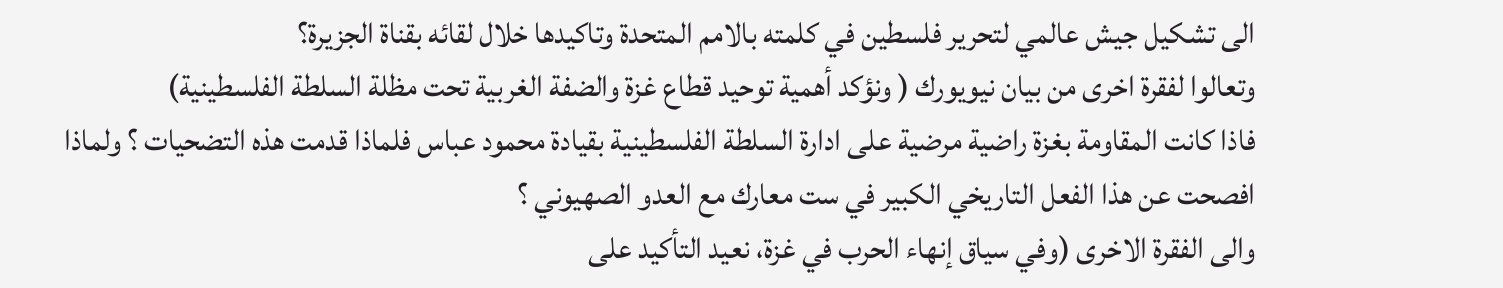الى تشكيل جيش عالمي لتحرير فلسطين في كلمته بالامم المتحدة وتاكيدها خلال لقائه بقناة الجزيرة؟
وتعالوا لفقرة اخرى من بيان نيويورك ( ونؤكد أهمية توحيد قطاع غزة والضفة الغربية تحت مظلة السلطة الفلسطينية)
فاذا كانت المقاومة بغزة راضية مرضية على ادارة السلطة الفلسطينية بقيادة محمود عباس فلماذا قدمت هذه التضحيات ؟ ولماذا افصحت عن هذا الفعل التاريخي الكبير في ست معارك مع العدو الصهيوني ؟
والى الفقرة الاخرى (وفي سياق إنهاء الحرب في غزة، نعيد التأكيد على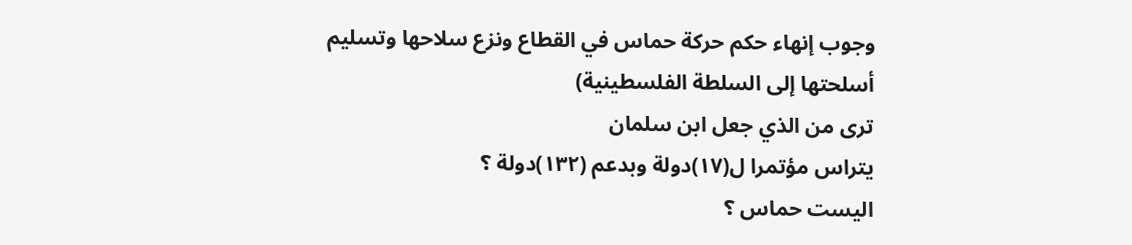وجوب إنهاء حكم حركة حماس في القطاع ونزع سلاحها وتسليم أسلحتها إلى السلطة الفلسطينية)
ترى من الذي جعل ابن سلمان
يتراس مؤتمرا ل(١٧)دولة وبدعم (١٣٢)دولة ؟
اليست حماس ؟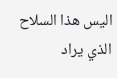اليس هذا السلاح الذي يراد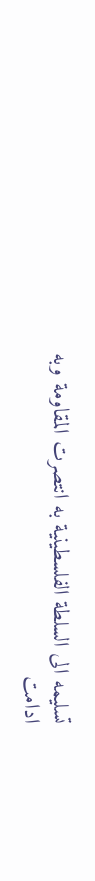تسليمه الى السلطة الفلسطينية به انتصرت المقاومة وبه ادامت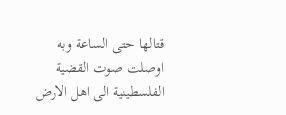قتالها حتى الساعة وبه اوصلت صوت القضية الفلسطينية الى اهل الارض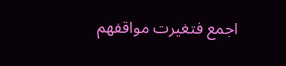اجمع فتغيرت مواقفهم